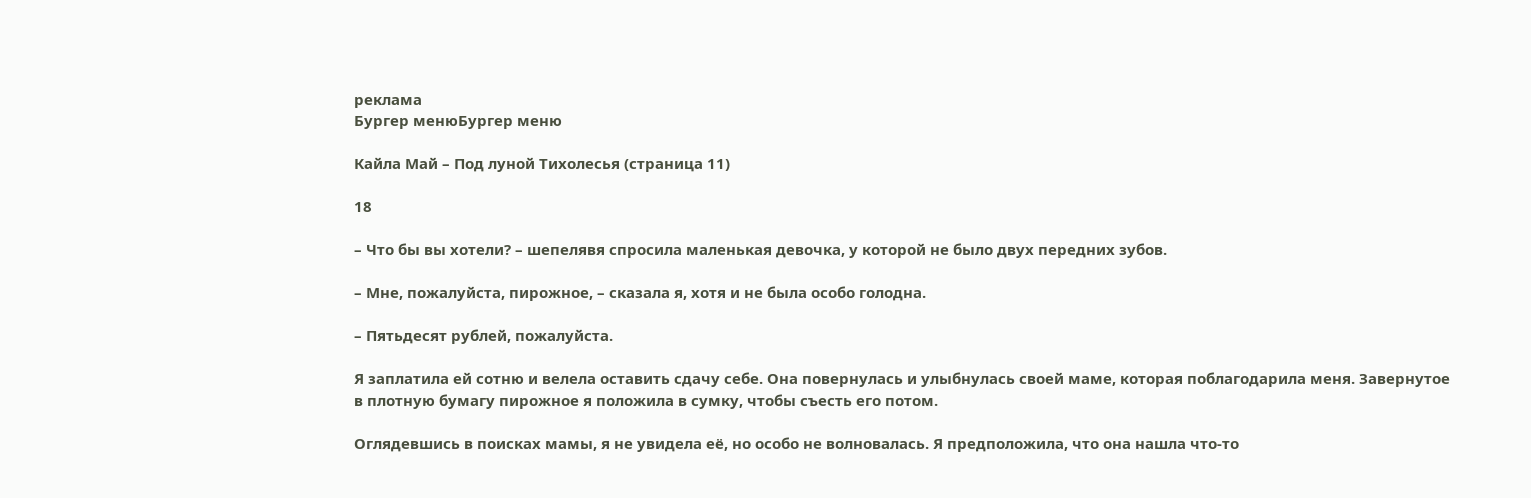реклама
Бургер менюБургер меню

Кайла Май – Под луной Тихолесья (страница 11)

18

– Что бы вы хотели? – шепелявя спросила маленькая девочка, у которой не было двух передних зубов.

– Мне, пожалуйста, пирожное, – сказала я, хотя и не была особо голодна.

– Пятьдесят рублей, пожалуйста.

Я заплатила ей сотню и велела оставить сдачу себе. Она повернулась и улыбнулась своей маме, которая поблагодарила меня. Завернутое в плотную бумагу пирожное я положила в сумку, чтобы съесть его потом.

Оглядевшись в поисках мамы, я не увидела её, но особо не волновалась. Я предположила, что она нашла что-то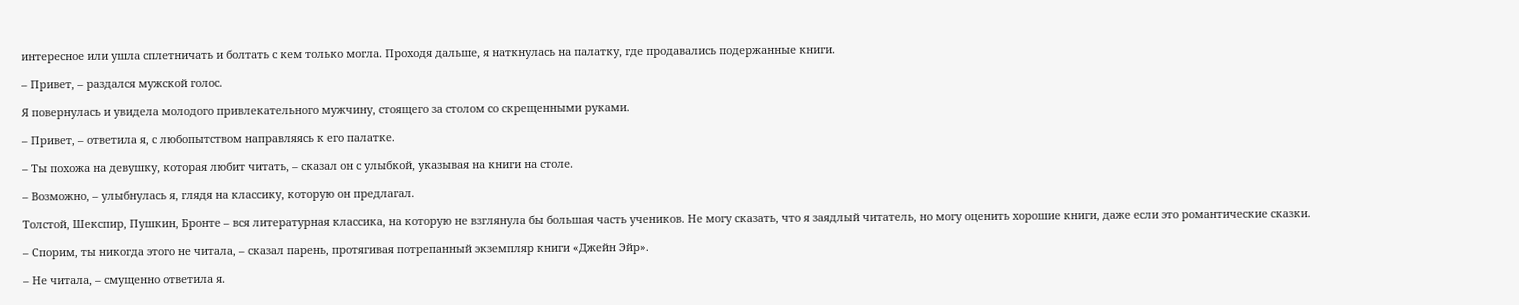интересное или ушла сплетничать и болтать с кем только могла. Проходя дальше, я наткнулась на палатку, где продавались подержанные книги.

– Привет, – раздался мужской голос.

Я повернулась и увидела молодого привлекательного мужчину, стоящего за столом со скрещенными руками.

– Привет, – ответила я, с любопытством направляясь к его палатке.

– Ты похожа на девушку, которая любит читать, – сказал он с улыбкой, указывая на книги на столе.

– Возможно, – улыбнулась я, глядя на классику, которую он предлагал.

Толстой, Шекспир, Пушкин, Бронте – вся литературная классика, на которую не взглянула бы большая часть учеников. Не могу сказать, что я заядлый читатель, но могу оценить хорошие книги, даже если это романтические сказки.

– Спорим, ты никогда этого не читала, – сказал парень, протягивая потрепанный экземпляр книги «Джейн Эйр».

– Не читала, – смущенно ответила я.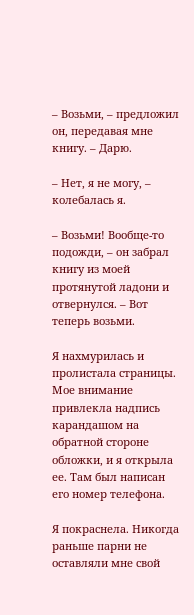– Возьми, – предложил он, передавая мне книгу. – Дарю.

– Нет, я не могу, – колебалась я.

– Возьми! Вообще-то подожди, – он забрал книгу из моей протянутой ладони и отвернулся. – Вот теперь возьми.

Я нахмурилась и пролистала страницы. Мое внимание привлекла надпись карандашом на обратной стороне обложки, и я открыла ее. Там был написан его номер телефона.

Я покраснела. Никогда раньше парни не оставляли мне свой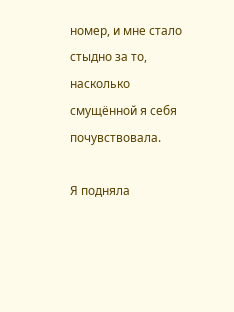номер, и мне стало стыдно за то, насколько смущённой я себя почувствовала.

Я подняла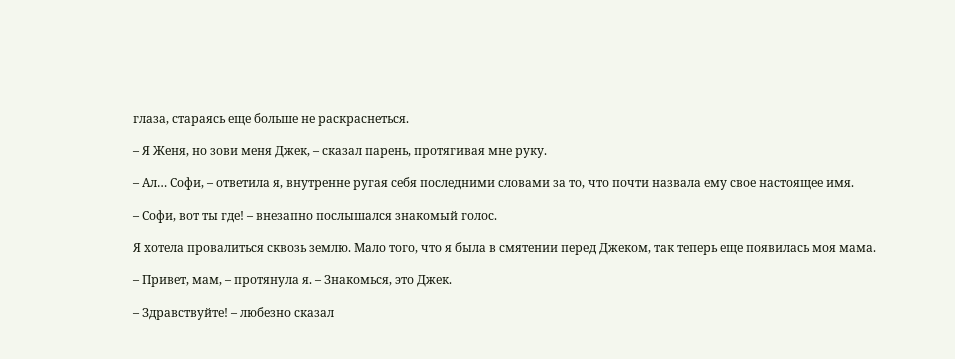глаза, стараясь еще больше не раскраснеться.

– Я Женя, но зови меня Джек, – сказал парень, протягивая мне руку.

– Ал… Софи, – ответила я, внутренне ругая себя последними словами за то, что почти назвала ему свое настоящее имя.

– Софи, вот ты где! – внезапно послышался знакомый голос.

Я хотела провалиться сквозь землю. Мало того, что я была в смятении перед Джеком, так теперь еще появилась моя мама.

– Привет, мам, – протянула я. – Знакомься, это Джек.

– Здравствуйте! – любезно сказал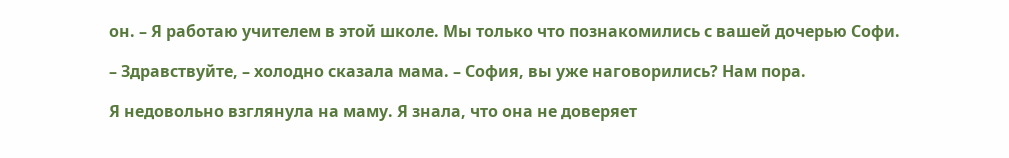он. – Я работаю учителем в этой школе. Мы только что познакомились с вашей дочерью Софи.

– Здравствуйте, – холодно сказала мама. – София, вы уже наговорились? Нам пора.

Я недовольно взглянула на маму. Я знала, что она не доверяет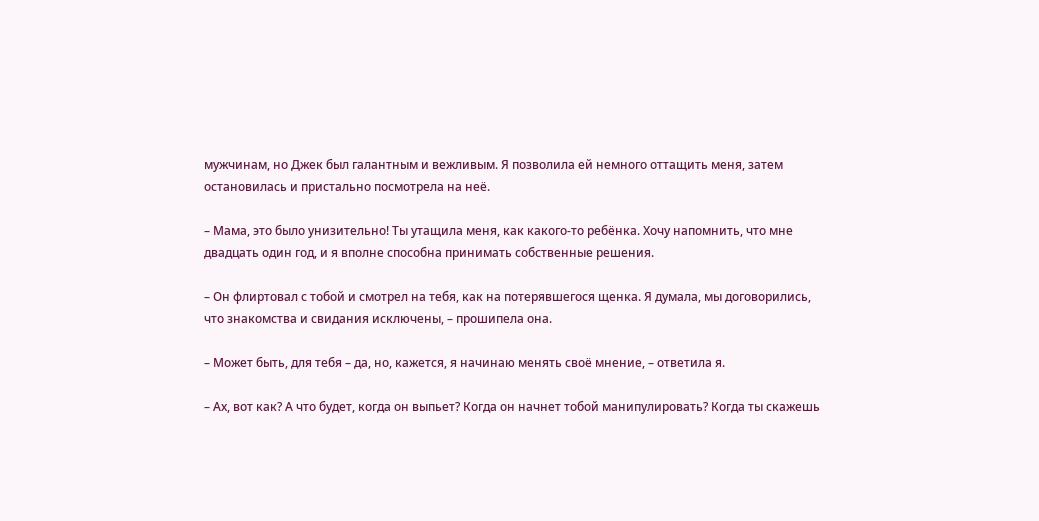мужчинам, но Джек был галантным и вежливым. Я позволила ей немного оттащить меня, затем остановилась и пристально посмотрела на неё.

– Мама, это было унизительно! Ты утащила меня, как какого-то ребёнка. Хочу напомнить, что мне двадцать один год, и я вполне способна принимать собственные решения.

– Он флиртовал с тобой и смотрел на тебя, как на потерявшегося щенка. Я думала, мы договорились, что знакомства и свидания исключены, – прошипела она.

– Может быть, для тебя – да, но, кажется, я начинаю менять своё мнение, – ответила я.

– Ах, вот как? А что будет, когда он выпьет? Когда он начнет тобой манипулировать? Когда ты скажешь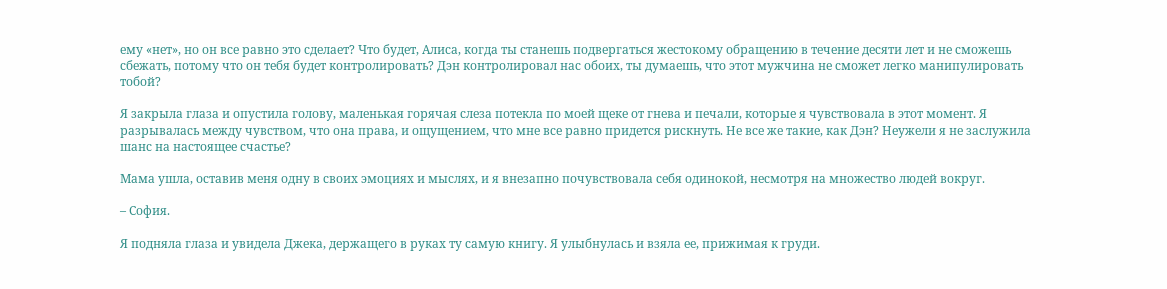ему «нет», но он все равно это сделает? Что будет, Алиса, когда ты станешь подвергаться жестокому обращению в течение десяти лет и не сможешь сбежать, потому что он тебя будет контролировать? Дэн контролировал нас обоих, ты думаешь, что этот мужчина не сможет легко манипулировать тобой?

Я закрыла глаза и опустила голову, маленькая горячая слеза потекла по моей щеке от гнева и печали, которые я чувствовала в этот момент. Я разрывалась между чувством, что она права, и ощущением, что мне все равно придется рискнуть. Не все же такие, как Дэн? Неужели я не заслужила шанс на настоящее счастье?

Мама ушла, оставив меня одну в своих эмоциях и мыслях, и я внезапно почувствовала себя одинокой, несмотря на множество людей вокруг.

– София.

Я подняла глаза и увидела Джека, держащего в руках ту самую книгу. Я улыбнулась и взяла ее, прижимая к груди.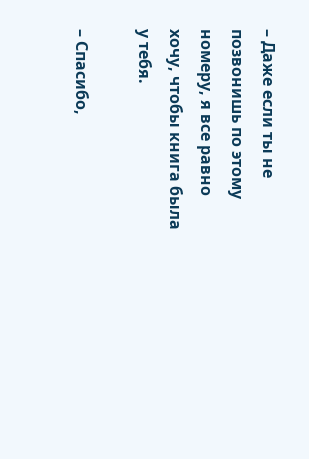– Даже если ты не позвонишь по этому номеру, я все равно хочу, чтобы книга была у тебя.

– Спасибо,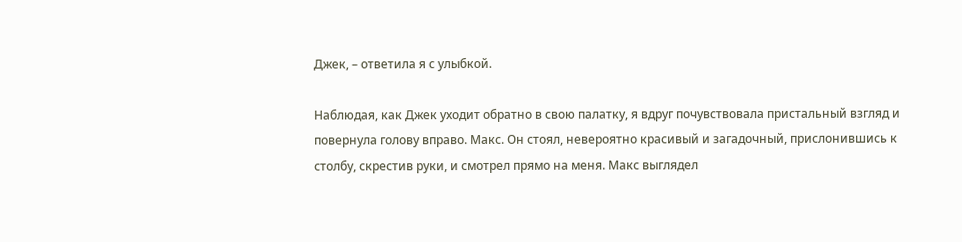Джек, – ответила я с улыбкой.

Наблюдая, как Джек уходит обратно в свою палатку, я вдруг почувствовала пристальный взгляд и повернула голову вправо. Макс. Он стоял, невероятно красивый и загадочный, прислонившись к столбу, скрестив руки, и смотрел прямо на меня. Макс выглядел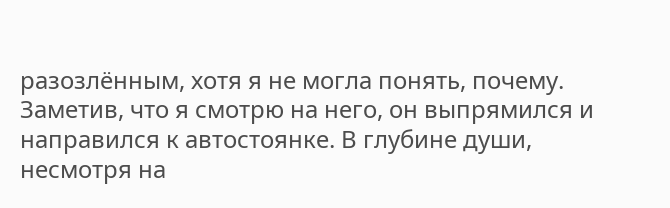разозлённым, хотя я не могла понять, почему. Заметив, что я смотрю на него, он выпрямился и направился к автостоянке. В глубине души, несмотря на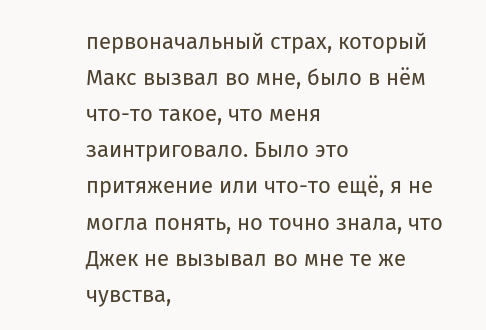первоначальный страх, который Макс вызвал во мне, было в нём что-то такое, что меня заинтриговало. Было это притяжение или что-то ещё, я не могла понять, но точно знала, что Джек не вызывал во мне те же чувства,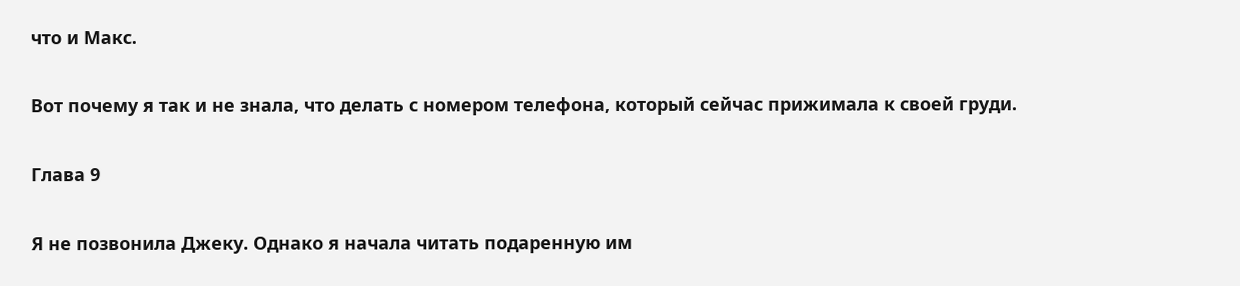что и Макс.

Вот почему я так и не знала, что делать с номером телефона, который сейчас прижимала к своей груди.

Глава 9

Я не позвонила Джеку. Однако я начала читать подаренную им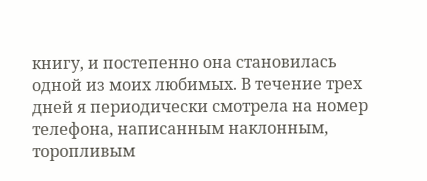книгу, и постепенно она становилась одной из моих любимых. В течение трех дней я периодически смотрела на номер телефона, написанным наклонным, торопливым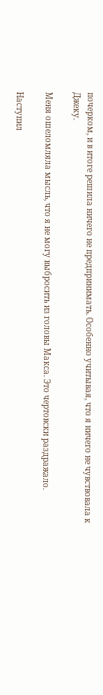почерком, и в итоге решила ничего не предпринимать. Особенно учитывая, что я ничего не чувствовала к Джеку.

Меня ошеломляла мысль, что я не могу выбросить из головы Макса. Это чертовски раздражало.

Наступил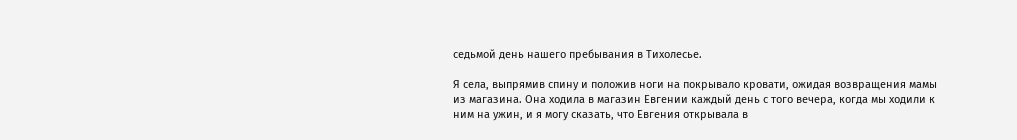седьмой день нашего пребывания в Тихолесье.

Я села, выпрямив спину и положив ноги на покрывало кровати, ожидая возвращения мамы из магазина. Она ходила в магазин Евгении каждый день с того вечера, когда мы ходили к ним на ужин, и я могу сказать, что Евгения открывала в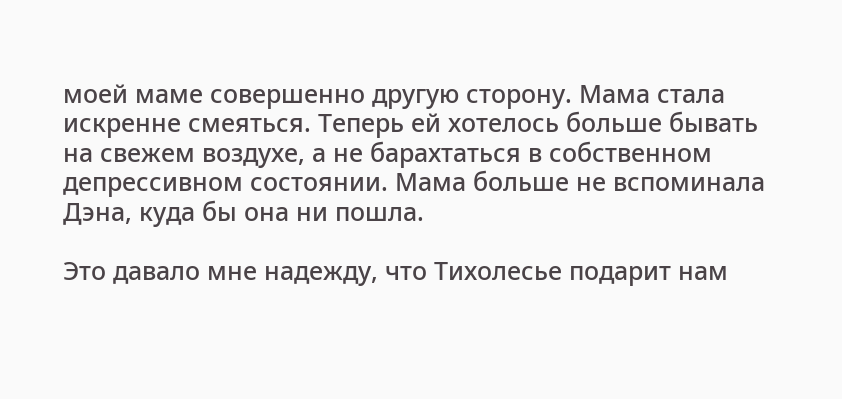моей маме совершенно другую сторону. Мама стала искренне смеяться. Теперь ей хотелось больше бывать на свежем воздухе, а не барахтаться в собственном депрессивном состоянии. Мама больше не вспоминала Дэна, куда бы она ни пошла.

Это давало мне надежду, что Тихолесье подарит нам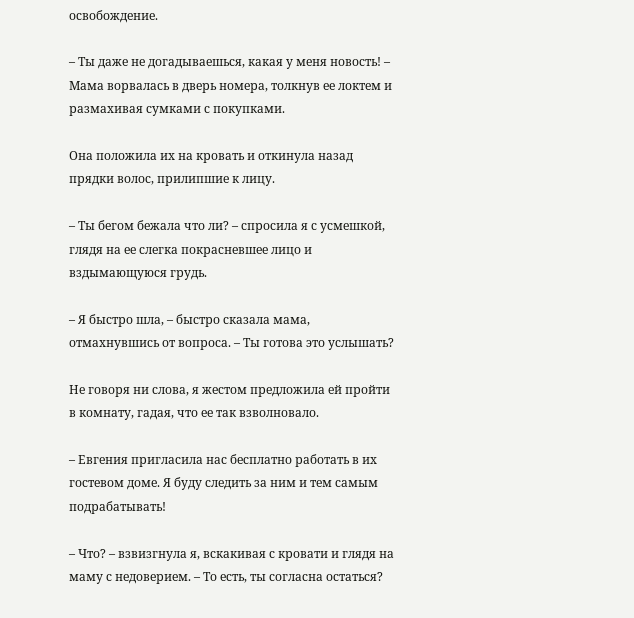освобождение.

– Ты даже не догадываешься, какая у меня новость! – Мама ворвалась в дверь номера, толкнув ее локтем и размахивая сумками с покупками.

Она положила их на кровать и откинула назад прядки волос, прилипшие к лицу.

– Ты бегом бежала что ли? – спросила я с усмешкой, глядя на ее слегка покрасневшее лицо и вздымающуюся грудь.

– Я быстро шла, – быстро сказала мама, отмахнувшись от вопроса. – Ты готова это услышать?

Не говоря ни слова, я жестом предложила ей пройти в комнату, гадая, что ее так взволновало.

– Евгения пригласила нас бесплатно работать в их гостевом доме. Я буду следить за ним и тем самым подрабатывать!

– Что? – взвизгнула я, вскакивая с кровати и глядя на маму с недоверием. – То есть, ты согласна остаться?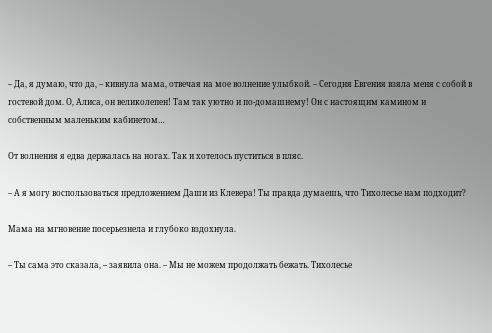– Да, я думаю, что да, – кивнула мама, отвечая на мое волнение улыбкой. – Сегодня Евгения взяла меня с собой в гостевой дом. О, Алиса, он великолепен! Там так уютно и по-домашнему! Он с настоящим камином и собственным маленьким кабинетом…

От волнения я едва держалась на ногах. Так и хотелось пуститься в пляс.

– А я могу воспользоваться предложением Даши из Клевера! Ты правда думаешь, что Тихолесье нам подходит?

Мама на мгновение посерьезнела и глубоко вздохнула.

– Ты сама это сказала, – заявила она. – Мы не можем продолжать бежать. Тихолесье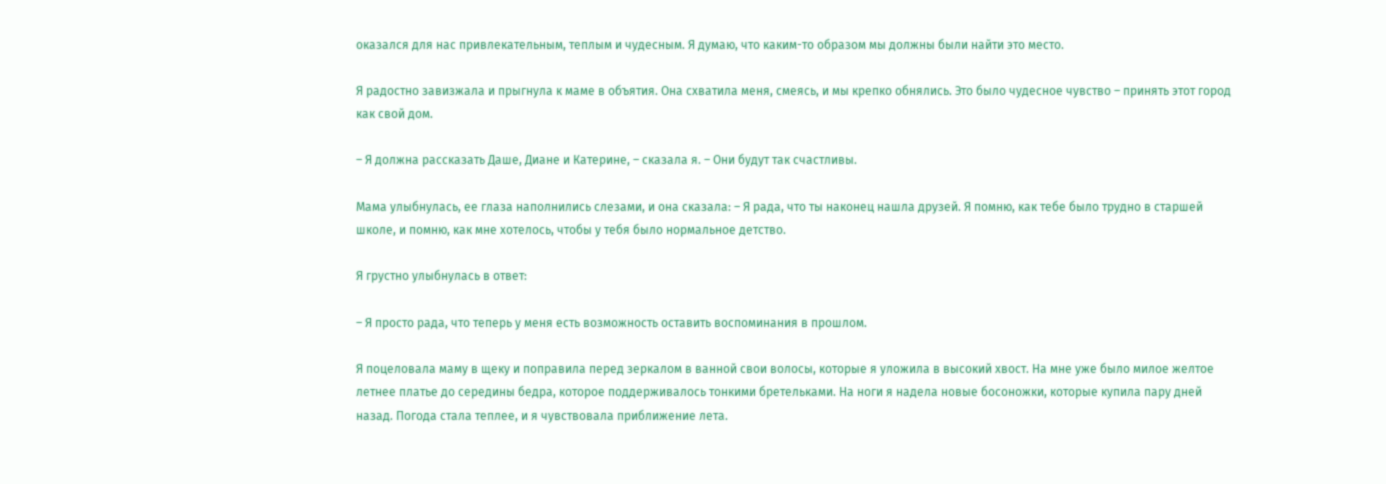оказался для нас привлекательным, теплым и чудесным. Я думаю, что каким-то образом мы должны были найти это место.

Я радостно завизжала и прыгнула к маме в объятия. Она схватила меня, смеясь, и мы крепко обнялись. Это было чудесное чувство – принять этот город как свой дом.

– Я должна рассказать Даше, Диане и Катерине, – сказала я. – Они будут так счастливы.

Мама улыбнулась, ее глаза наполнились слезами, и она сказала: – Я рада, что ты наконец нашла друзей. Я помню, как тебе было трудно в старшей школе, и помню, как мне хотелось, чтобы у тебя было нормальное детство.

Я грустно улыбнулась в ответ:

– Я просто рада, что теперь у меня есть возможность оставить воспоминания в прошлом.

Я поцеловала маму в щеку и поправила перед зеркалом в ванной свои волосы, которые я уложила в высокий хвост. На мне уже было милое желтое летнее платье до середины бедра, которое поддерживалось тонкими бретельками. На ноги я надела новые босоножки, которые купила пару дней назад. Погода стала теплее, и я чувствовала приближение лета.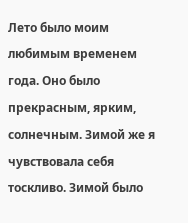Лето было моим любимым временем года. Оно было прекрасным, ярким, солнечным. Зимой же я чувствовала себя тоскливо. Зимой было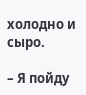холодно и сыро.

– Я пойду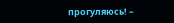прогуляюсь! –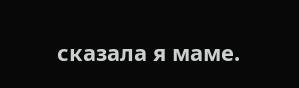сказала я маме.